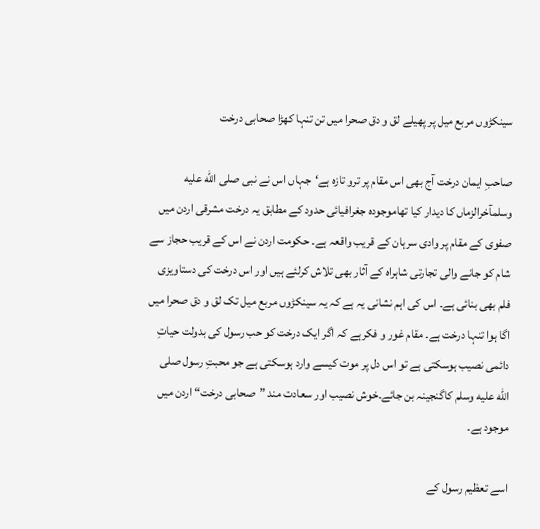سینکڑوں مربع میل پر پھیلے لق و دق صحرا میں تن تنہا کھڑا صحابی درخت

صاحبِ ایمان درخت آج بھی اس مقام پر ترو تازہ ہے‘جہاں اس نے نبی صلى الله عليه وسلمآخرالزماں کا دیدار کیا تھاموجودہ جغرافیائی حدود کے مطابق یہ درخت مشرقی اردن میں صفوی کے مقام پر وادی سرہان کے قریب واقعہ ہے۔ حکومت اردن نے اس کے قریب حجاز سے شام کو جانے والی تجارتی شاہراہ کے آثار بھی تلاش کرلئے ہیں اور اس درخت کی دستاویزی فلم بھی بنائی ہے۔ اس کی اہم نشانی یہ ہے کہ یہ سینکڑوں مربع میل تک لق و دق صحرا میں اگا ہوا تنہا درخت ہے۔ مقام غور و فکرہے کہ اگر ایک درخت کو حب رسول کی بدولت حیاتِ دائمی نصیب ہوسکتی ہے تو اس دل پر موت کیسے وارد ہوسکتی ہے جو محبتِ رسول صلى الله عليه وسلم کاگنجینہ بن جائے۔خوش نصیب اور سعادت مند ”صحابی درخت“ اردن میں موجود ہے۔

اسے تعظیم رسول کے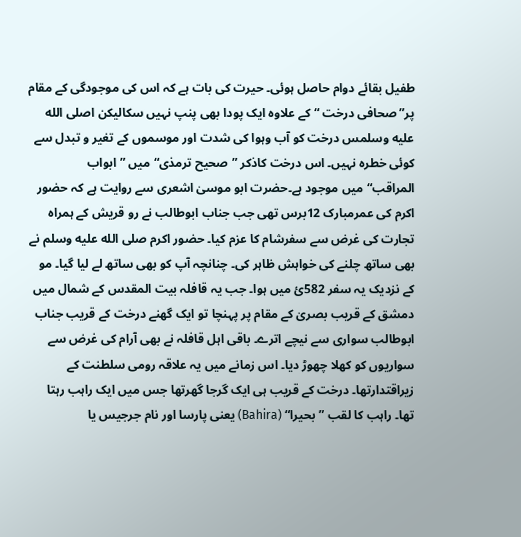طفیل بقائے دوام حاصل ہوئی۔ حیرت کی بات ہے کہ اس کی موجودگی کے مقام پر”صحافی درخت “کے علاوہ ایک پودا بھی پنپ نہیں سکالیکن اصلى الله عليه وسلمس درخت کو آب وہوا کی شدت اور موسموں کے تغیر و تبدل سے کوئی خطرہ نہیں۔ اس درخت کاذکر ”صحیح ترمذی“میں ”ابواب المراقب“میں موجود ہے۔حضرت ابو موسیٰ اشعری سے روایت ہے کہ حضور اکرم کی عمرمبارک 12برس تھی جب جناب ابوطالب نے رو قریش کے ہمراہ تجارت کی غرض سے سفرشام کا عزم کیا۔ حضور اکرم صلى الله عليه وسلم نے بھی ساتھ چلنے کی خواہش ظاہر کی۔ چنانچہ آپ کو بھی ساتھ لے لیا گیا۔ مو کے نزدیک یہ سفر 582ئ میں ہوا۔ جب یہ قافلہ بیت المقدس کے شمال میں دمشق کے قریب بصریٰ کے مقام پر پہنچا تو ایک گھنے درخت کے قریب جناب ابوطالب سواری سے نیچے اترے۔ باقی اہل قافلہ نے بھی آرام کی غرض سے سواریوں کو کھلا چھوڑ دیا۔ اس زمانے میں یہ علاقہ رومی سلطنت کے زیراقتدارتھا۔ درخت کے قریب ہی ایک گرجا گھرتھا جس میں ایک راہب رہتا تھا۔ راہب کا لقب ”بحیرا“ (Bahira) یعنی پارسا اور نام جرجیس یا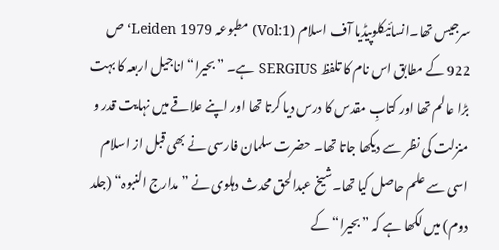سرجیس تھا۔انسائیکلوپیڈیا آف اسلام (Vol:1) مطبوعہ Leiden 1979‘ ص 922 کے مطابق اس نام کا تلفظ SERGIUS ہے۔ ”بحیرا“ اناجیل اربعہ کا بہت بڑا عالم تھا اور کتابِ مقدس کا درس دیا کرتا تھا اور اپنے علاقے میں نہایت قدر و منزلت کی نظر سے دیکھا جاتا تھا۔ حضرت سلمان فارسی نے بھی قبل از اسلام اسی سے علم حاصل کیا تھا۔شیخ عبدالحق محدث دہلوی نے ”مدارج النبوہ“ (جلد دوم) میں لکھا ہے کہ ”بحیرا“ کے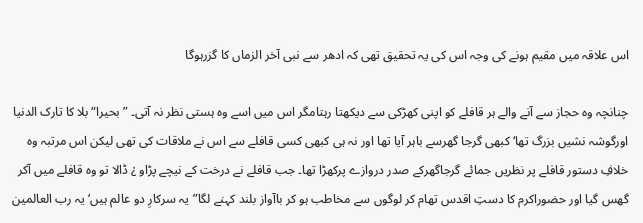اس علاقہ میں مقیم ہونے کی وجہ اس کی یہ تحقیق تھی کہ ادھر سے نبی آخر الزماں کا گزرہوگا

چنانچہ وہ حجاز سے آنے والے ہر قافلے کو اپنی کھڑکی سے دیکھتا رہتامگر اس میں اسے وہ ہستی نظر نہ آتی۔ ”بحیرا“ بلا کا تارک الدنیا اورگوشہ نشیں بزرگ تھا‘ کبھی گرجا گھرسے باہر آیا تھا اور نہ ہی کبھی کسی قافلے سے اس نے ملاقات کی تھی لیکن اس مرتبہ وہ خلافِ دستور قافلے پر نظریں جمائے گرجاگھرکے صدر دروازے پرکھڑا تھا۔ جب قافلے نے درخت کے نیچے پڑاو ¿ ڈالا تو وہ قافلے میں آکر گھس گیا اور حضوراکرم کا دستِ اقدس تھام کر لوگوں سے مخاطب ہو کر باآواز بلند کہنے لگا”یہ سرکارِ دو عالم ہیں‘ یہ رب العالمین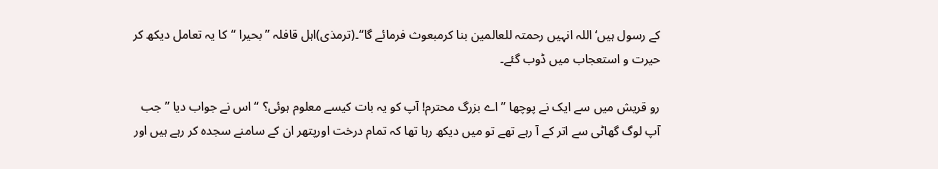کے رسول ہیں‘ اللہ انہیں رحمتہ للعالمین بنا کرمبعوث فرمائے گا“۔(ترمذی)اہل قافلہ ”بحیرا “کا یہ تعامل دیکھ کر حیرت و استعجاب میں ڈوب گئے۔

رو قریش میں سے ایک نے پوچھا ”اے بزرگ محترم! آپ کو یہ بات کیسے معلوم ہوئی؟ “اس نے جواب دیا ”جب آپ لوگ گھاٹی سے اتر کے آ رہے تھے تو میں دیکھ رہا تھا کہ تمام درخت اورپتھر ان کے سامنے سجدہ کر رہے ہیں اور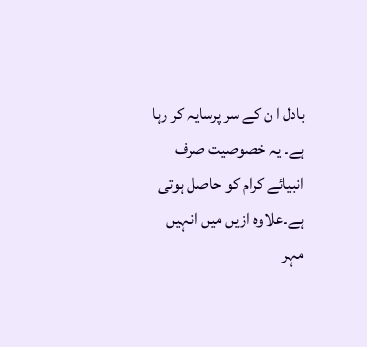بادل ا ن کے سر پرسایہ کر رہا ہے۔ یہ خصوصیت صرف انبیائے کرام کو حاصل ہوتی ہے۔علاوہ ازیں میں انہیں مہر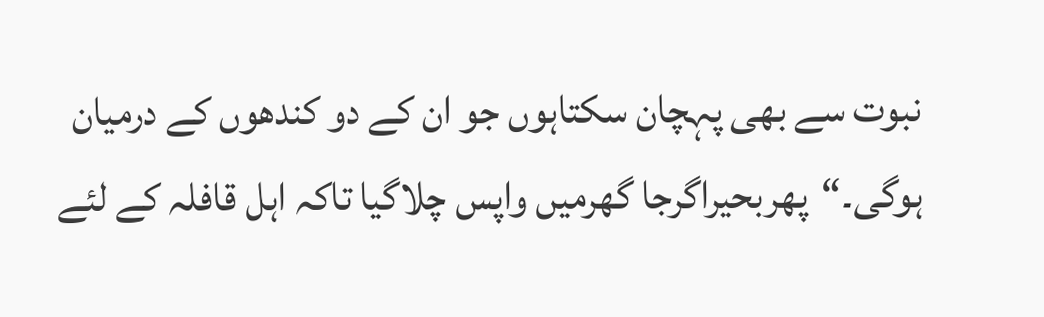نبوت سے بھی پہچان سکتاہوں جو ان کے دو کندھوں کے درمیان ہوگی۔“پھربحیراگرجا گھرمیں واپس چلاگیا تاکہ اہل قافلہ کے لئے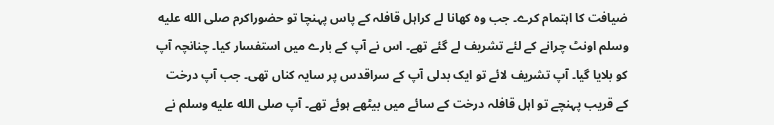ضیافت کا اہتمام کرے۔ جب وہ کھانا لے کراہل قافلہ کے پاس پہنچا تو حضوراکرم صلى الله عليه وسلم اونٹ چرانے کے لئے تشریف لے گئے تھے۔ اس نے آپ کے بارے میں استفسار کیا۔ چنانچہ آپ کو بلایا گیا۔ آپ تشریف لائے تو ایک بدلی آپ کے سراقدس پر سایہ کناں تھی۔ جب آپ درخت کے قریب پہنچے تو اہل قافلہ درخت کے سائے میں بیٹھے ہوئے تھے۔ آپ صلى الله عليه وسلم نے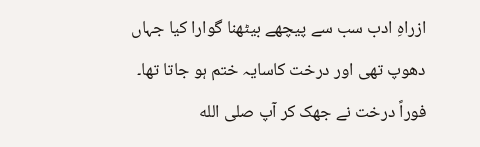ازراہِ ادب سب سے پیچھے بیٹھنا گوارا کیا جہاں دھوپ تھی اور درخت کاسایہ ختم ہو جاتا تھا۔ فوراً درخت نے جھک کر آپ صلى الله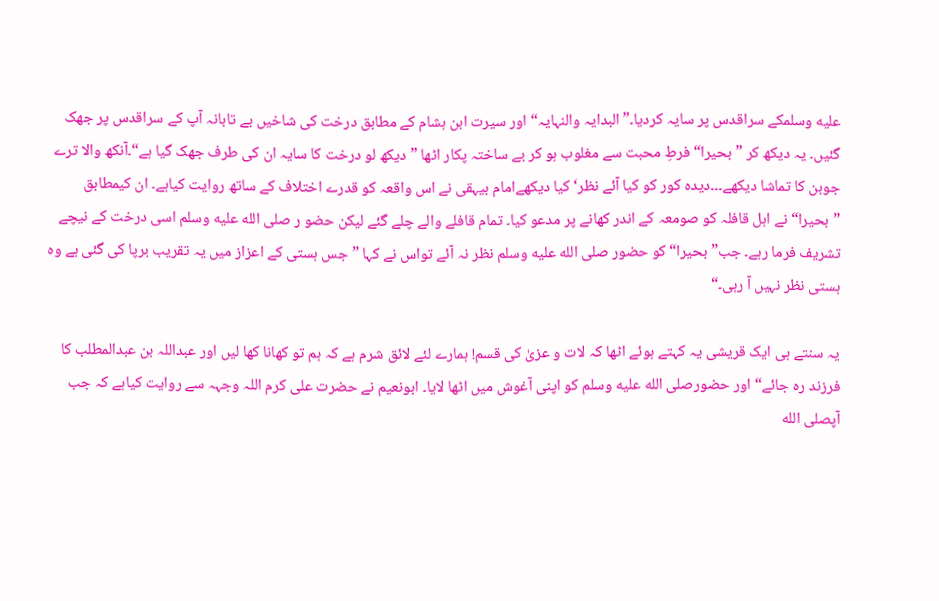عليه وسلمکے سراقدس پر سایہ کردیا۔”البدایہ والنہایہ“ اور سیرت ابن ہشام کے مطابق درخت کی شاخیں بے تابانہ آپ کے سراقدس پر جھک گئیں۔ یہ دیکھ کر ”بحیرا“ فرطِ محبت سے مغلوب ہو کر بے ساختہ پکار اٹھا ”دیکھ لو درخت کا سایہ ان کی طرف جھک گیا ہے“۔آنکھ والا ترے جوبن کا تماشا دیکھے۔۔۔دیدہ کور کو کیا آئے نظر‘ کیا دیکھےامام بیہقی نے اس واقعہ کو قدرے اختلاف کے ساتھ روایت کیاہے۔ ان کیمطابق ”بحیرا“ نے اہل قافلہ کو صومعہ کے اندر کھانے پر مدعو کیا۔ تمام قافلے والے چلے گئے لیکن حضو ر صلى الله عليه وسلم اسی درخت کے نیچے تشریف فرما رہے۔ جب” بحیرا“کو حضور صلى الله عليه وسلم نظر نہ آئے تواس نے کہا ”جس ہستی کے اعزاز میں یہ تقریب برپا کی گئی ہے وہ ہستی نظر نہیں آ رہی۔“

یہ سنتے ہی ایک قریشی یہ کہتے ہوئے اٹھا کہ لات و عزیٰ کی قسم! ہمارے لئے لائق شرم ہے کہ ہم تو کھانا کھا لیں اور عبداللہ بن عبدالمطلب کا فرزند رہ جائے“ اور حضورصلى الله عليه وسلم کو اپنی آغوش میں اٹھا لایا۔ ابونعیم نے حضرت علی کرم اللہ وجہہ سے روایت کیاہے کہ جب آپصلى الله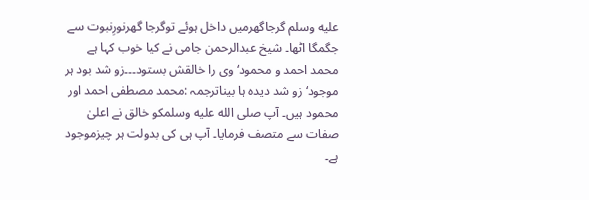عليه وسلم گرجاگھرمیں داخل ہوئے توگرجا گھرنورِنبوت سے جگمگا اٹھا۔ شیخ عبدالرحمن جامی نے کیا خوب کہا ہے محمد احمد و محمود‘ وی را خالقش بستود۔۔۔زو شد بود ہر موجود‘ زو شد دیدہ ہا بیناترجمہ :محمد مصطفی احمد اور محمود ہیں۔ آپ صلى الله عليه وسلمکو خالق نے اعلیٰ صفات سے متصف فرمایا۔ آپ ہی کی بدولت ہر چیزموجود ہے۔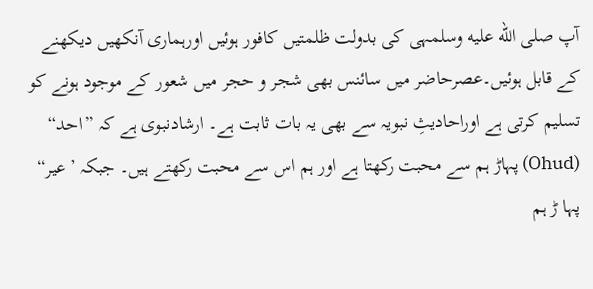آپ صلى الله عليه وسلمہی کی بدولت ظلمتیں کافور ہوئیں اورہماری آنکھیں دیکھنے کے قابل ہوئیں۔عصرحاضر میں سائنس بھی شجر و حجر میں شعور کے موجود ہونے کو تسلیم کرتی ہے اوراحادیثِ نبویہ سے بھی یہ بات ثابت ہے۔ ارشادنبوی ہے کہ ”احد“ (Ohud) پہاڑ ہم سے محبت رکھتا ہے اور ہم اس سے محبت رکھتے ہیں۔ جبکہ ’عیر“ پہا ڑ ہم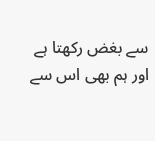سے بغض رکھتا ہے اور ہم بھی اس سے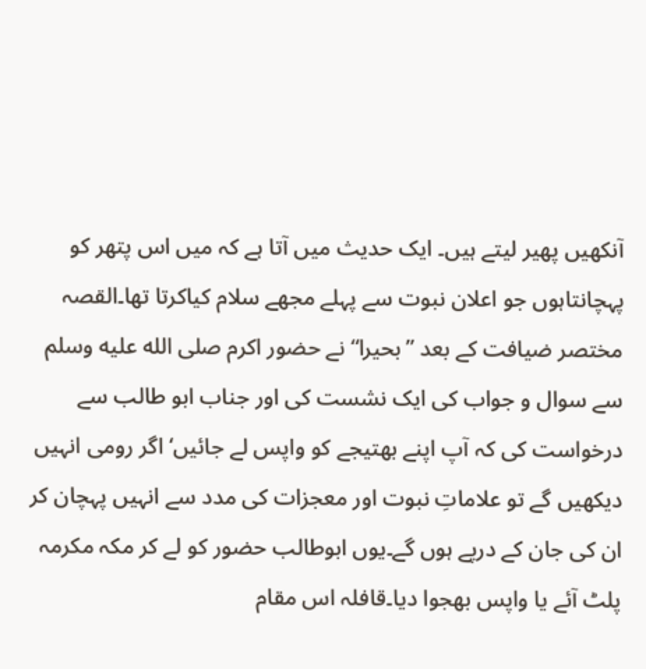آنکھیں پھیر لیتے ہیں۔ ایک حدیث میں آتا ہے کہ میں اس پتھر کو پہچانتاہوں جو اعلان نبوت سے پہلے مجھے سلام کیاکرتا تھا۔القصہ مختصر ضیافت کے بعد ”بحیرا“ نے حضور اکرم صلى الله عليه وسلم سے سوال و جواب کی ایک نشست کی اور جناب ابو طالب سے درخواست کی کہ آپ اپنے بھتیجے کو واپس لے جائیں‘ اگر رومی انہیں دیکھیں گے تو علاماتِ نبوت اور معجزات کی مدد سے انہیں پہچان کر ان کی جان کے درپے ہوں گے۔یوں ابوطالب حضور کو لے کر مکہ مکرمہ پلٹ آئے یا واپس بھجوا دیا۔قافلہ اس مقام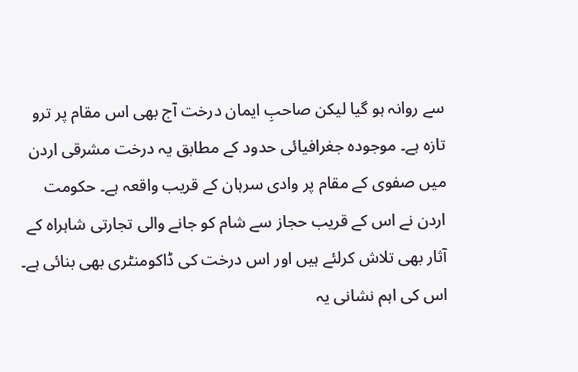سے روانہ ہو گیا لیکن صاحبِ ایمان درخت آج بھی اس مقام پر ترو تازہ ہے۔ موجودہ جغرافیائی حدود کے مطابق یہ درخت مشرقی اردن میں صفوی کے مقام پر وادی سرہان کے قریب واقعہ ہے۔ حکومت اردن نے اس کے قریب حجاز سے شام کو جانے والی تجارتی شاہراہ کے آثار بھی تلاش کرلئے ہیں اور اس درخت کی ڈاکومنٹری بھی بنائی ہے۔ اس کی اہم نشانی یہ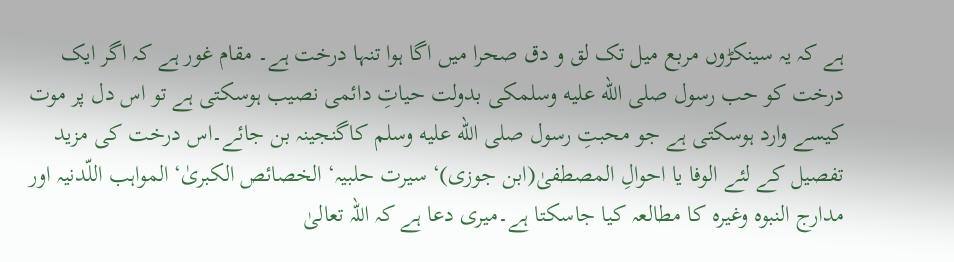ہے کہ یہ سینکڑوں مربع میل تک لق و دق صحرا میں اگا ہوا تنہا درخت ہے۔ مقام غور ہے کہ اگر ایک درخت کو حب رسول صلى الله عليه وسلمکی بدولت حیاتِ دائمی نصیب ہوسکتی ہے تو اس دل پر موت کیسے وارد ہوسکتی ہے جو محبتِ رسول صلى الله عليه وسلم کاگنجینہ بن جائے۔اس درخت کی مزید تفصیل کے لئے الوفا یا احوالِ المصطفیٰ(ابن جوزی)‘ سیرت حلبیہ‘ الخصائص الکبریٰ‘ المواہب اللّدنیہ اور مدارج النبوہ وغیرہ کا مطالعہ کیا جاسکتا ہے۔میری دعا ہے کہ اللہ تعالیٰ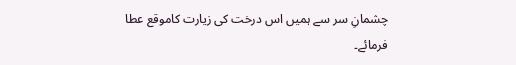چشمانِ سر سے ہمیں اس درخت کی زیارت کاموقع عطا فرمائے۔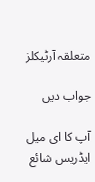متعلقہ آرٹیکلز

جواب دیں

آپ کا ای میل ایڈریس شائع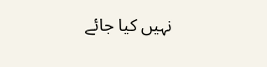نہیں کیا جائے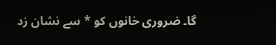گا۔ ضروری خانوں کو * سے نشان زد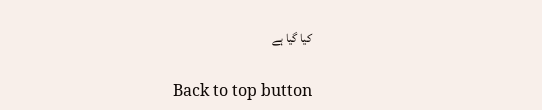کیا گیا ہے

Back to top button